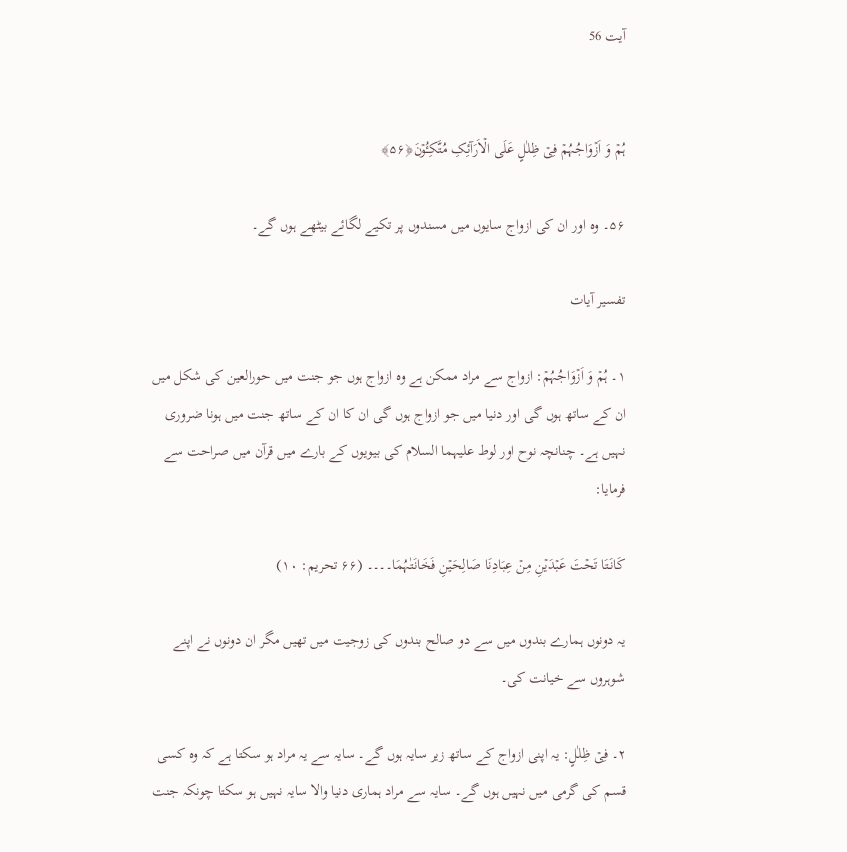آیت 56


ہُمۡ وَ اَزۡوَاجُہُمۡ فِیۡ ظِلٰلٍ عَلَی الۡاَرَآئِکِ مُتَّکِـُٔوۡنَ﴿۵۶﴾

۵۶۔ وہ اور ان کی ازواج سایوں میں مسندوں پر تکیے لگائے بیٹھے ہوں گے۔

تفسیر آیات

۱۔ ہُمۡ وَ اَزۡوَاجُہُمۡ: ازواج سے مراد ممکن ہے وہ ازواج ہوں جو جنت میں حورالعین کی شکل میں ان کے ساتھ ہوں گی اور دنیا میں جو ازواج ہوں گی ان کا ان کے ساتھ جنت میں ہونا ضروری نہیں ہے۔ چنانچہ نوح اور لوط علیہما السلام کی بیویوں کے بارے میں قرآن میں صراحت سے فرمایا:

کَانَتَا تَحۡتَ عَبۡدَیۡنِ مِنۡ عِبَادِنَا صَالِحَیۡنِ فَخَانَتٰہُمَا۔۔۔۔ (۶۶ تحریم: ۱۰)

یہ دونوں ہمارے بندوں میں سے دو صالح بندوں کی زوجیت میں تھیں مگر ان دونوں نے اپنے شوہروں سے خیانت کی۔

۲۔ فِیۡ ظِلٰلٍ: یہ اپنی ازواج کے ساتھ زیر سایہ ہوں گے۔ سایہ سے یہ مراد ہو سکتا ہے کہ وہ کسی قسم کی گرمی میں نہیں ہوں گے۔ سایہ سے مراد ہماری دنیا والا سایہ نہیں ہو سکتا چونکہ جنت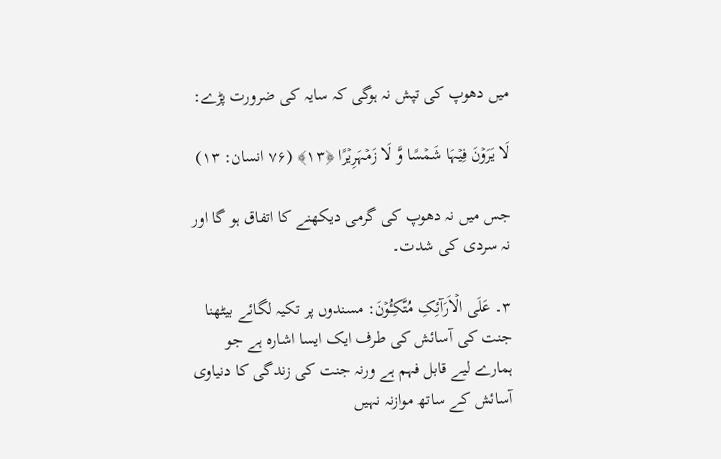میں دھوپ کی تپش نہ ہوگی کہ سایہ کی ضرورت پڑے:

لَا یَرَوۡنَ فِیۡہَا شَمۡسًا وَّ لَا زَمۡہَرِیۡرًا ﴿۱۳﴾ (۷۶ انسان: ۱۳)

جس میں نہ دھوپ کی گرمی دیکھنے کا اتفاق ہو گا اور نہ سردی کی شدت۔

۳۔ عَلَی الۡاَرَآئِکِ مُتَّکِـُٔوۡنَ: مسندوں پر تکیہ لگائے بیٹھنا جنت کی آسائش کی طرف ایک ایسا اشارہ ہے جو ہمارے لیے قابل فہم ہے ورنہ جنت کی زندگی کا دنیاوی آسائش کے ساتھ موازنہ نہیں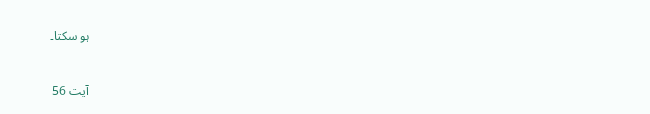ہو سکتا۔


آیت 56